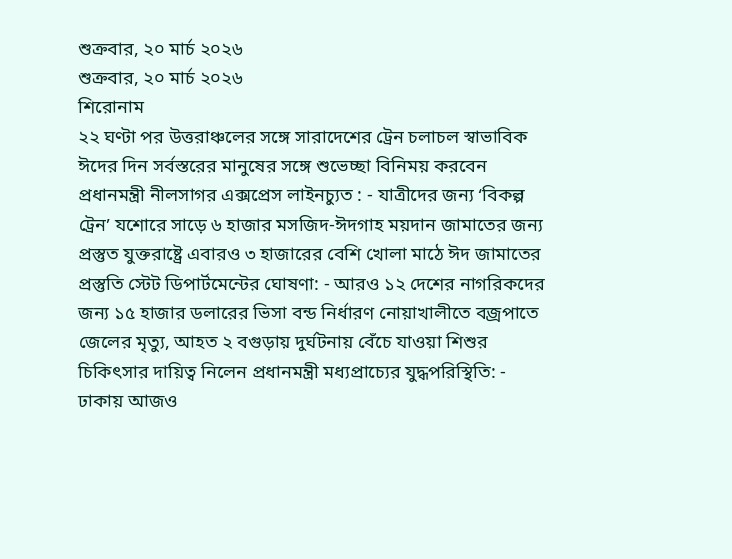শুক্রবার, ২০ মার্চ ২০২৬
শুক্রবার, ২০ মার্চ ২০২৬
শিরোনাম
২২ ঘণ্টা পর উত্তরাঞ্চলের সঙ্গে সারাদেশের ট্রেন চলাচল স্বাভাবিক ঈদের দিন সর্বস্তরের মানুষের সঙ্গে শুভেচ্ছা বিনিময় করবেন প্রধানমন্ত্রী নীলসাগর এক্সপ্রেস লাইনচ্যুত : - যাত্রীদের জন্য ‘বিকল্প ট্রেন’ যশোরে সাড়ে ৬ হাজার মসজিদ-ঈদগাহ ময়দান জামাতের জন্য প্রস্তুত যুক্তরাষ্ট্রে এবারও ৩ হাজারের বেশি খোলা মাঠে ঈদ জামাতের প্রস্তুতি স্টেট ডিপার্টমেন্টের ঘোষণা: - আরও ১২ দেশের নাগরিকদের জন্য ১৫ হাজার ডলারের ভিসা বন্ড নির্ধারণ নোয়াখালীতে বজ্রপাতে জেলের মৃত্যু, আহত ২ বগুড়ায় দুর্ঘটনায় বেঁচে যাওয়া শিশুর চিকিৎসার দায়িত্ব নিলেন প্রধানমন্ত্রী মধ্যপ্রাচ্যের যুদ্ধপরিস্থিতি: - ঢাকায় আজও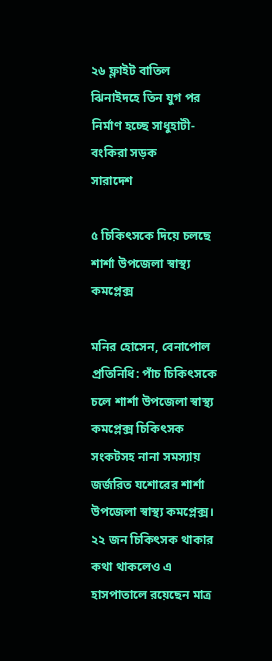২৬ ফ্লাইট বাতিল ঝিনাইদহে তিন যুগ পর নির্মাণ হচ্ছে সাধুহাটী-বংকিরা সড়ক
সারাদেশ

৫ চিকিৎসকে দিয়ে চলছে শার্শা উপজেলা স্বাস্থ্য কমপ্লেক্স

মনির হোসেন, বেনাপোল প্রতিনিধি: পাঁচ চিকিৎসকে চলে শার্শা উপজেলা স্বাস্থ্য কমপ্লেক্স চিকিৎসক সংকটসহ নানা সমস্যায় জর্জরিত যশোরের শার্শা উপজেলা স্বাস্থ্য কমপ্লেক্স। ২২ জন চিকিৎসক থাকার কথা থাকলেও এ হাসপাতালে রয়েছেন মাত্র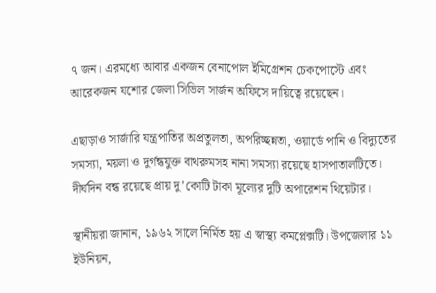৭ জন। এরমধ্যে আবার একজন বেনাপোল ইমিগ্রেশন চেকপোস্টে এবং আরেকজন যশোর জেলা সিভিল সার্জন অফিসে দায়িত্বে রয়েছেন।

এছাড়াও সার্জারি যন্ত্রপাতির অপ্রতুলতা, অপরিচ্ছন্নতা, ওয়ার্ডে পানি ও বিদ্যুতের সমস্যা, ময়লা ও দুর্গন্ধযুক্ত বাথরুমসহ নানা সমস্যা রয়েছে হাসপাতালটিতে। দীর্ঘদিন বন্ধ রয়েছে প্রায় দু’কোটি টাকা মূল্যের দুটি অপারেশন থিয়েটার।

স্থানীয়রা জানান, ১৯৬২ সালে নির্মিত হয় এ স্বাস্থ্য কমপ্লেক্সটি। উপজেলার ১১ ইউনিয়ন,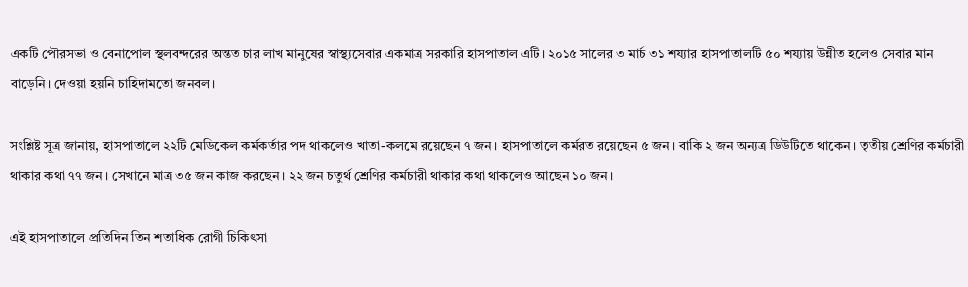একটি পৌরসভা ও বেনাপোল স্থলবন্দরের অন্তত চার লাখ মানুষের স্বাস্থ্যসেবার একমাত্র সরকারি হাসপাতাল এটি। ২০১৫ সালের ৩ মার্চ ৩১ শয্যার হাসপাতালটি ৫০ শয্যায় উন্নীত হলেও সেবার মান বাড়েনি। দেওয়া হয়নি চাহিদামতো জনবল।

সংশ্লিষ্ট সূত্র জানায়, হাসপাতালে ২২টি মেডিকেল কর্মকর্তার পদ থাকলেও খাতা-কলমে রয়েছেন ৭ জন। হাসপাতালে কর্মরত রয়েছেন ৫ জন। বাকি ২ জন অন্যত্র ডিউটিতে থাকেন। তৃতীয় শ্রেণির কর্মচারী থাকার কথা ৭৭ জন। সেখানে মাত্র ৩৫ জন কাজ করছেন। ২২ জন চতুর্থ শ্রেণির কর্মচারী থাকার কথা থাকলেও আছেন ১০ জন।

এই হাসপাতালে প্রতিদিন তিন শতাধিক রোগী চিকিৎসা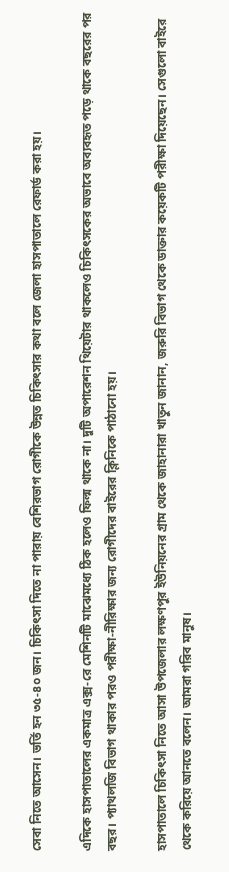সেবা নিতে আসেন। ভর্তি হন ৩৫-৪০ জন। চিকিৎসা দিতে না পারায় বেশিরভাগ রোগীকে উন্নত চিকিৎসার কথা বলে জেলা হাসপাতালে রেফার্ড করা হয়।

এদিকে হাসপাতালের একমাত্র এক্স-রে মেশিনটি মাঝেমধ্যে ঠিক হলেও ফিল্ম থাকে না। দুটি অপারেশন থিয়েটার থাকলেও চিকিৎসকের অভাবে অব্যবহৃত পড়ে থাকে বছরের পর বছর। প্যাথলজি বিভাগ থাকার পরও পরীক্ষা-নীরিক্ষার জন্য রোগীদের বাইরের ক্লিনিকে পাঠানো হয়।

হাসপাতালে চিকিৎসা নিতে আসা উপজেলার লক্ষণপুর ইউনিয়নের গ্রাম থেকে জাহানারা খাতুন জানান, জরুরি বিভাগ থেকে ডাক্তার কয়েকটি পরীক্ষা দিয়েছেন। সেগুলো বাইরে থেকে করিয়ে আনতে বলেন। আমরা গরিব মানুষ।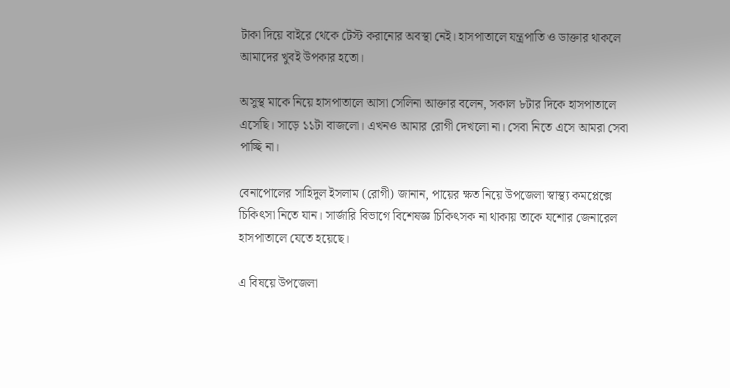টাকা দিয়ে বাইরে থেকে টেস্ট করানোর অবস্থা নেই। হাসপাতালে যন্ত্রপাতি ও ডাক্তার থাকলে আমাদের খুবই উপকার হতো।

অসুস্থ মাকে নিয়ে হাসপাতালে আসা সেলিনা আক্তার বলেন, সকাল ৮টার দিকে হাসপাতালে এসেছি। সাড়ে ১১টা বাজলো। এখনও আমার রোগী দেখলো না। সেবা নিতে এসে আমরা সেবা পাচ্ছি না।

বেনাপোলের সাহিদুল ইসলাম (রোগী) জানান, পায়ের ক্ষত নিয়ে উপজেলা স্বাস্থ্য কমপ্লেক্সে চিকিৎসা নিতে যান। সার্জারি বিভাগে বিশেষজ্ঞ চিকিৎসক না থাকায় তাকে যশোর জেনারেল হাসপাতালে যেতে হয়েছে।

এ বিষয়ে উপজেলা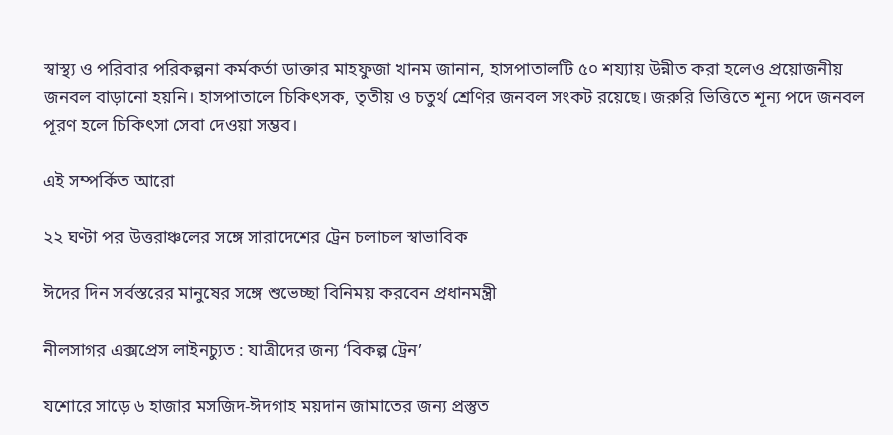স্বাস্থ্য ও পরিবার পরিকল্পনা কর্মকর্তা ডাক্তার মাহফুজা খানম জানান, হাসপাতালটি ৫০ শয্যায় উন্নীত করা হলেও প্রয়োজনীয় জনবল বাড়ানো হয়নি। হাসপাতালে চিকিৎসক, তৃতীয় ও চতুর্থ শ্রেণির জনবল সংকট রয়েছে। জরুরি ভিত্তিতে শূন্য পদে জনবল পূরণ হলে চিকিৎসা সেবা দেওয়া সম্ভব।

এই সম্পর্কিত আরো

২২ ঘণ্টা পর উত্তরাঞ্চলের সঙ্গে সারাদেশের ট্রেন চলাচল স্বাভাবিক

ঈদের দিন সর্বস্তরের মানুষের সঙ্গে শুভেচ্ছা বিনিময় করবেন প্রধানমন্ত্রী

নীলসাগর এক্সপ্রেস লাইনচ্যুত : যাত্রীদের জন্য ‘বিকল্প ট্রেন’

যশোরে সাড়ে ৬ হাজার মসজিদ-ঈদগাহ ময়দান জামাতের জন্য প্রস্তুত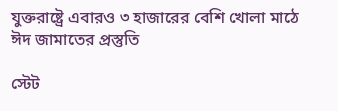যুক্তরাষ্ট্রে এবারও ৩ হাজারের বেশি খোলা মাঠে ঈদ জামাতের প্রস্তুতি

স্টেট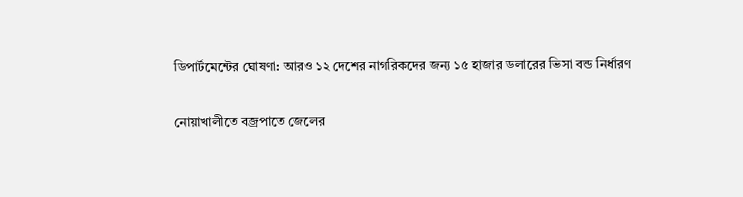ডিপার্টমেন্টের ঘোষণা: আরও ১২ দেশের নাগরিকদের জন্য ১৫ হাজার ডলারের ভিসা বন্ড নির্ধারণ

নোয়াখালীতে বজ্রপাতে জেলের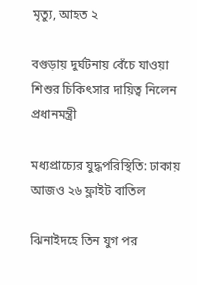মৃত্যু, আহত ২

বগুড়ায় দুর্ঘটনায় বেঁচে যাওয়া শিশুর চিকিৎসার দায়িত্ব নিলেন প্রধানমন্ত্রী

মধ্যপ্রাচ্যের যুদ্ধপরিস্থিতি: ঢাকায় আজও ২৬ ফ্লাইট বাতিল

ঝিনাইদহে তিন যুগ পর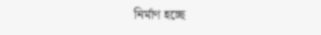নির্মাণ হচ্ছে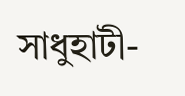সাধুহাটী-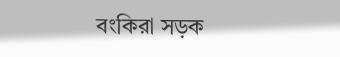বংকিরা সড়ক